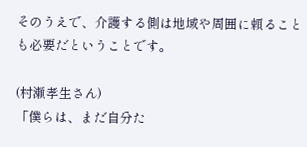そのうえで、介護する側は地域や周囲に頼ることも必要だということです。

(村瀬孝生さん)
「僕らは、まだ自分た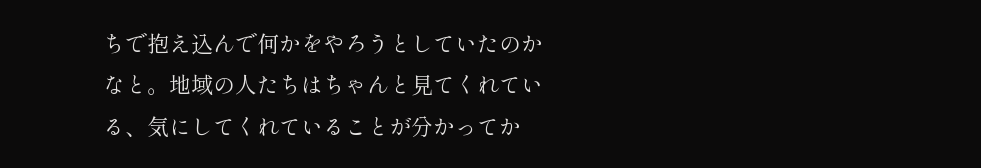ちで抱え込んで何かをやろうとしていたのかなと。地域の人たちはちゃんと見てくれている、気にしてくれていることが分かってか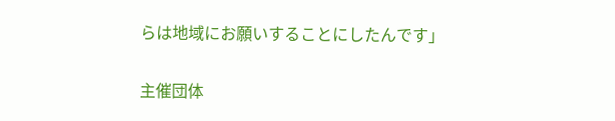らは地域にお願いすることにしたんです」

主催団体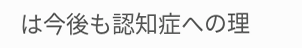は今後も認知症への理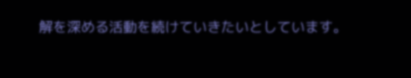解を深める活動を続けていきたいとしています。